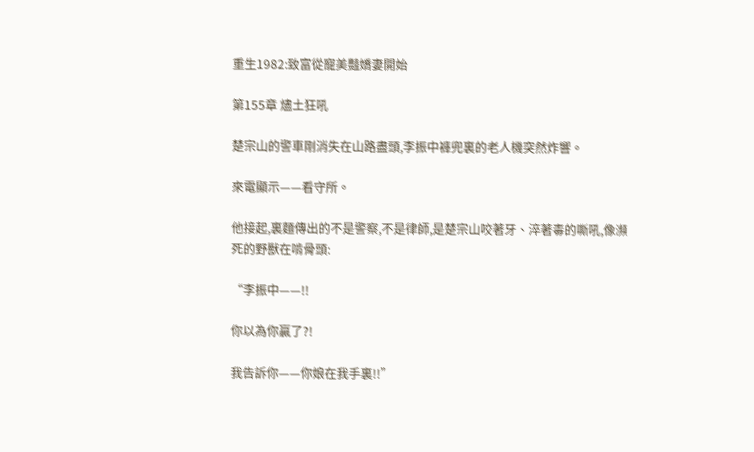重生1982:致富從寵美豔嬌妻開始

第155章 燼土狂吼

楚宗山的警車剛消失在山路盡頭,李振中褲兜裏的老人機突然炸響。

來電顯示——看守所。

他接起,裏麵傳出的不是警察,不是律師,是楚宗山咬著牙、淬著毒的嘶吼,像瀕死的野獸在啃骨頭:

“李振中——!!

你以為你贏了?!

我告訴你——你娘在我手裏!!”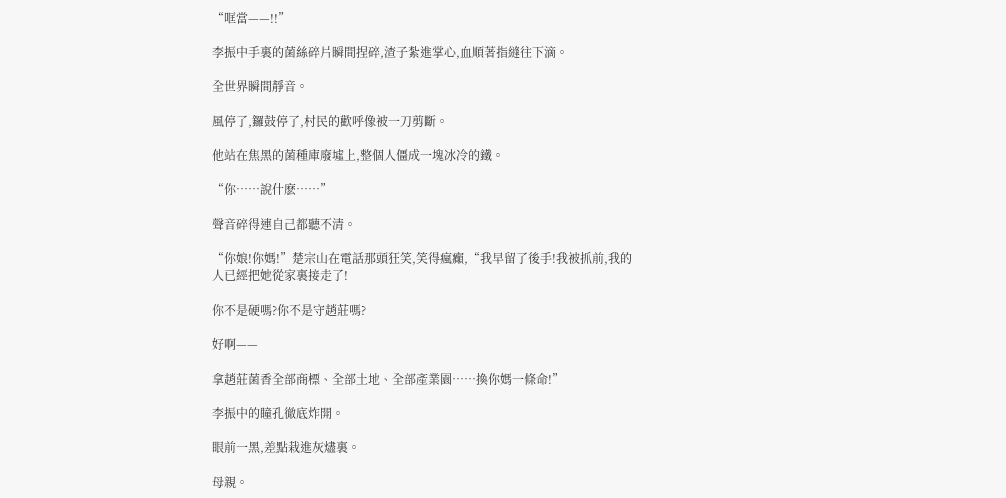“哐當——!!”

李振中手裏的菌絲碎片瞬間捏碎,渣子紮進掌心,血順著指縫往下滴。

全世界瞬間靜音。

風停了,鑼鼓停了,村民的歡呼像被一刀剪斷。

他站在焦黑的菌種庫廢墟上,整個人僵成一塊冰冷的鐵。

“你……說什麽……”

聲音碎得連自己都聽不清。

“你娘!你媽!”楚宗山在電話那頭狂笑,笑得瘋癲,“我早留了後手!我被抓前,我的人已經把她從家裏接走了!

你不是硬嗎?你不是守趙莊嗎?

好啊——

拿趙莊菌香全部商標、全部土地、全部產業園……換你媽一條命!”

李振中的瞳孔徹底炸開。

眼前一黑,差點栽進灰燼裏。

母親。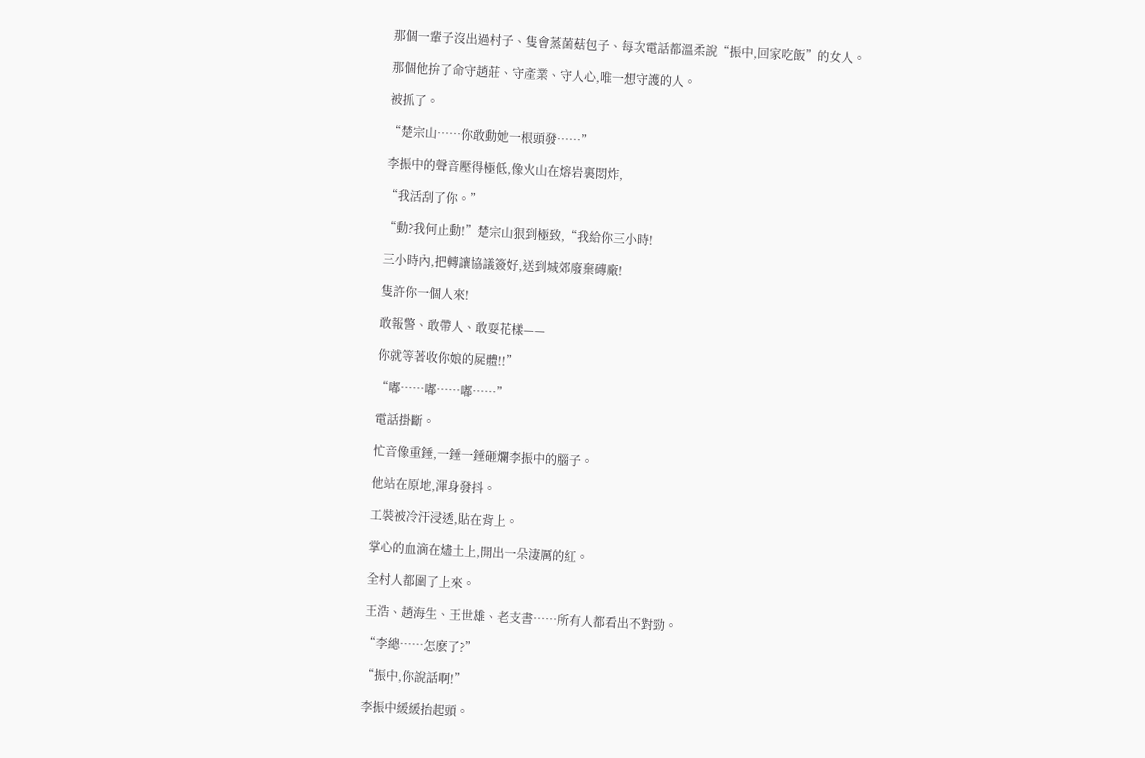那個一輩子沒出過村子、隻會蒸菌菇包子、每次電話都溫柔說“振中,回家吃飯”的女人。

那個他拚了命守趙莊、守產業、守人心,唯一想守護的人。

被抓了。

“楚宗山……你敢動她一根頭發……”

李振中的聲音壓得極低,像火山在熔岩裏悶炸,

“我活刮了你。”

“動?我何止動!”楚宗山狠到極致,“我給你三小時!

三小時內,把轉讓協議簽好,送到城郊廢棄磚廠!

隻許你一個人來!

敢報警、敢帶人、敢耍花樣——

你就等著收你娘的屍體!!”

“嘟……嘟……嘟……”

電話掛斷。

忙音像重錘,一錘一錘砸爛李振中的腦子。

他站在原地,渾身發抖。

工裝被冷汗浸透,貼在背上。

掌心的血滴在燼土上,開出一朵淒厲的紅。

全村人都圍了上來。

王浩、趙海生、王世雄、老支書……所有人都看出不對勁。

“李總……怎麽了?”

“振中,你說話啊!”

李振中緩緩抬起頭。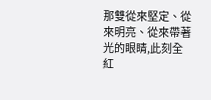那雙從來堅定、從來明亮、從來帶著光的眼睛,此刻全紅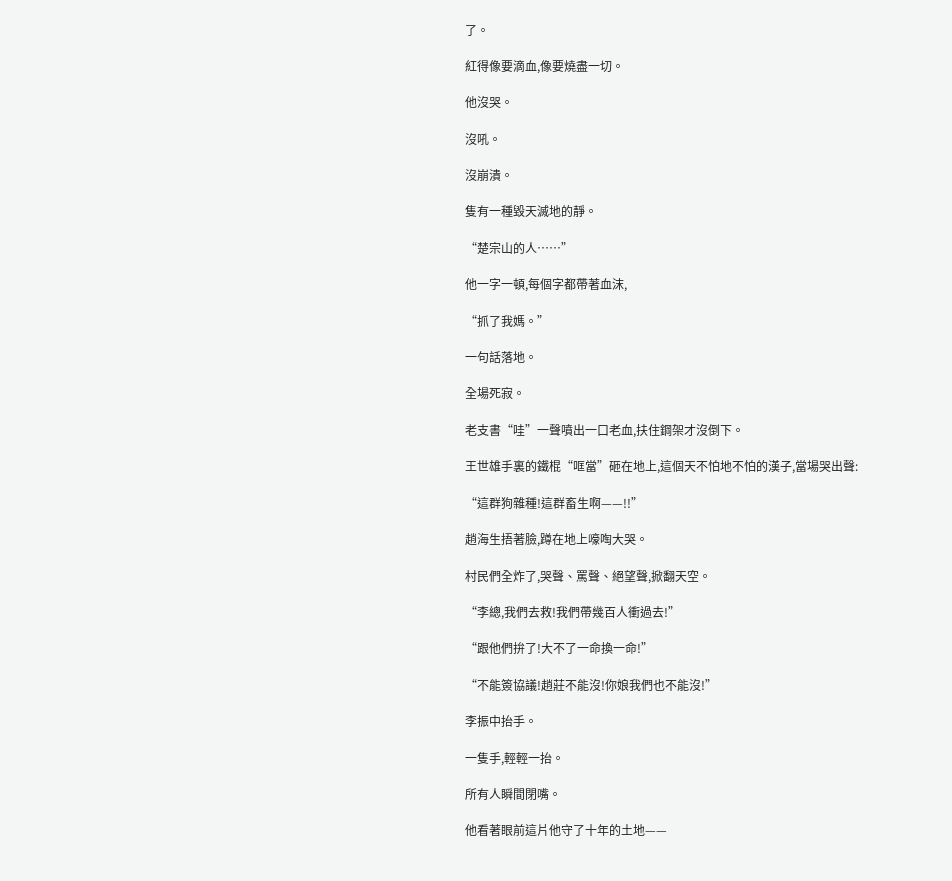了。

紅得像要滴血,像要燒盡一切。

他沒哭。

沒吼。

沒崩潰。

隻有一種毀天滅地的靜。

“楚宗山的人……”

他一字一頓,每個字都帶著血沫,

“抓了我媽。”

一句話落地。

全場死寂。

老支書“哇”一聲噴出一口老血,扶住鋼架才沒倒下。

王世雄手裏的鐵棍“哐當”砸在地上,這個天不怕地不怕的漢子,當場哭出聲:

“這群狗雜種!這群畜生啊——!!”

趙海生捂著臉,蹲在地上嚎啕大哭。

村民們全炸了,哭聲、罵聲、絕望聲,掀翻天空。

“李總,我們去救!我們帶幾百人衝過去!”

“跟他們拚了!大不了一命換一命!”

“不能簽協議!趙莊不能沒!你娘我們也不能沒!”

李振中抬手。

一隻手,輕輕一抬。

所有人瞬間閉嘴。

他看著眼前這片他守了十年的土地——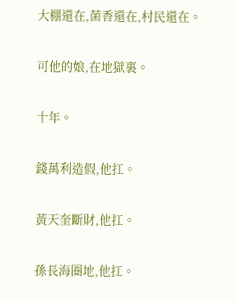大棚還在,菌香還在,村民還在。

可他的娘,在地獄裏。

十年。

錢萬利造假,他扛。

黃天奎斷財,他扛。

孫長海圈地,他扛。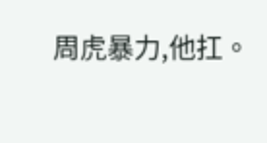周虎暴力,他扛。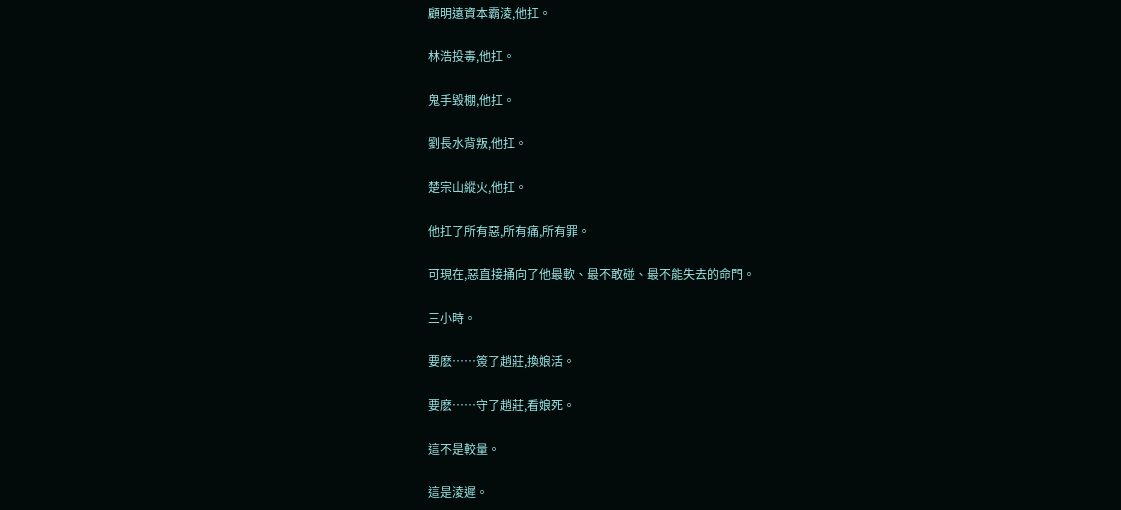顧明遠資本霸淩,他扛。

林浩投毒,他扛。

鬼手毀棚,他扛。

劉長水背叛,他扛。

楚宗山縱火,他扛。

他扛了所有惡,所有痛,所有罪。

可現在,惡直接捅向了他最軟、最不敢碰、最不能失去的命門。

三小時。

要麽……簽了趙莊,換娘活。

要麽……守了趙莊,看娘死。

這不是較量。

這是淩遲。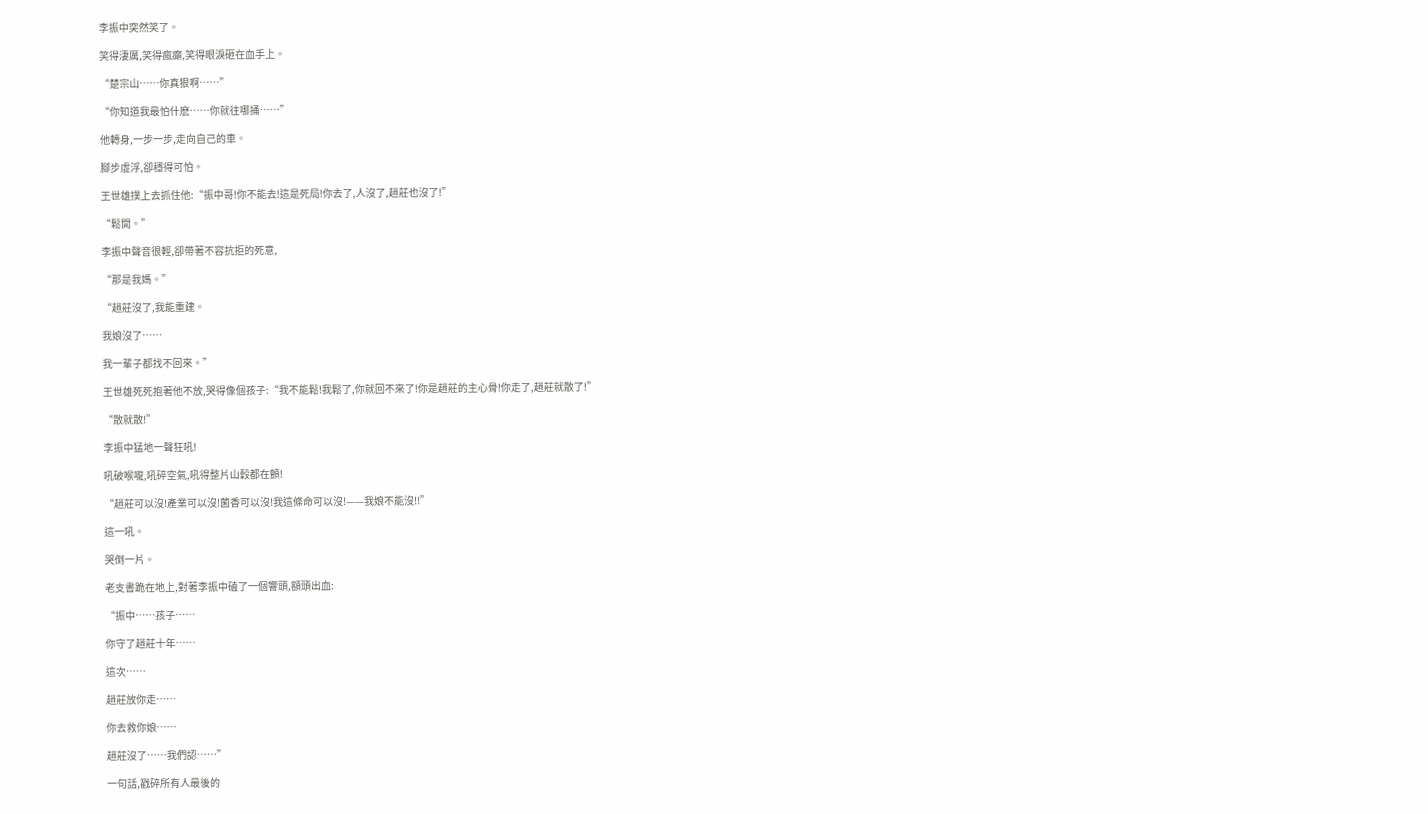李振中突然笑了。

笑得淒厲,笑得瘋癲,笑得眼淚砸在血手上。

“楚宗山……你真狠啊……”

“你知道我最怕什麽……你就往哪捅……”

他轉身,一步一步,走向自己的車。

腳步虛浮,卻穩得可怕。

王世雄撲上去抓住他:“振中哥!你不能去!這是死局!你去了,人沒了,趙莊也沒了!”

“鬆開。”

李振中聲音很輕,卻帶著不容抗拒的死意,

“那是我媽。”

“趙莊沒了,我能重建。

我娘沒了……

我一輩子都找不回來。”

王世雄死死抱著他不放,哭得像個孩子:“我不能鬆!我鬆了,你就回不來了!你是趙莊的主心骨!你走了,趙莊就散了!”

“散就散!”

李振中猛地一聲狂吼!

吼破喉嚨,吼碎空氣,吼得整片山穀都在顫!

“趙莊可以沒!產業可以沒!菌香可以沒!我這條命可以沒!——我娘不能沒!!”

這一吼。

哭倒一片。

老支書跪在地上,對著李振中磕了一個響頭,額頭出血:

“振中……孩子……

你守了趙莊十年……

這次……

趙莊放你走……

你去救你娘……

趙莊沒了……我們認……”

一句話,戳碎所有人最後的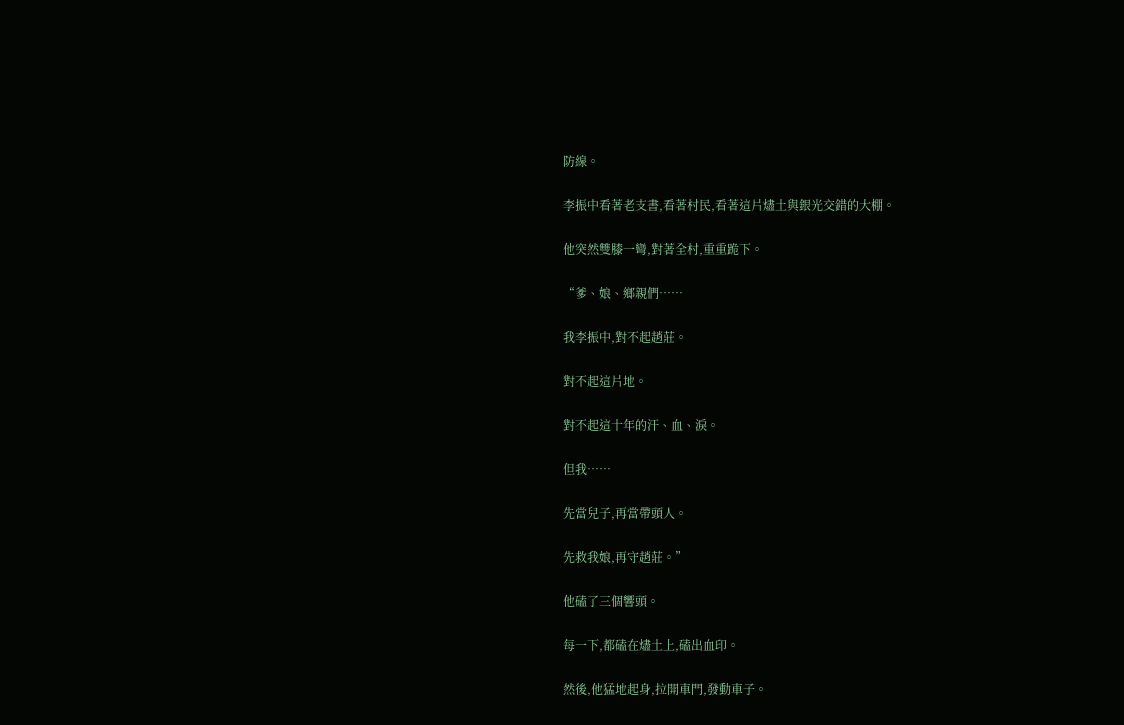防線。

李振中看著老支書,看著村民,看著這片燼土與銀光交錯的大棚。

他突然雙膝一彎,對著全村,重重跪下。

“爹、娘、鄉親們……

我李振中,對不起趙莊。

對不起這片地。

對不起這十年的汗、血、淚。

但我……

先當兒子,再當帶頭人。

先救我娘,再守趙莊。”

他磕了三個響頭。

每一下,都磕在燼土上,磕出血印。

然後,他猛地起身,拉開車門,發動車子。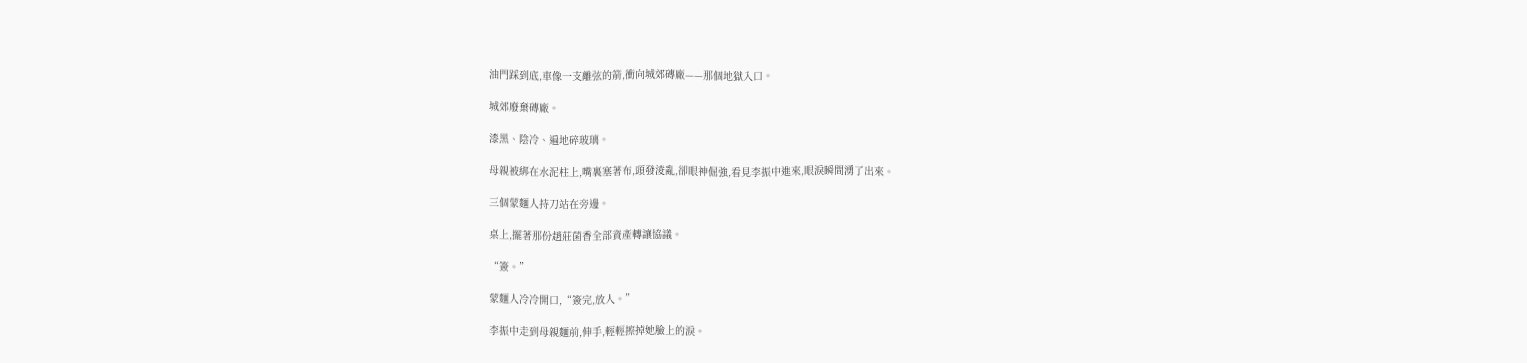油門踩到底,車像一支離弦的箭,衝向城郊磚廠——那個地獄入口。

城郊廢棄磚廠。

漆黑、陰冷、遍地碎玻璃。

母親被綁在水泥柱上,嘴裏塞著布,頭發淩亂,卻眼神倔強,看見李振中進來,眼淚瞬間湧了出來。

三個蒙麵人持刀站在旁邊。

桌上,擺著那份趙莊菌香全部資產轉讓協議。

“簽。”

蒙麵人冷冷開口,“簽完,放人。”

李振中走到母親麵前,伸手,輕輕擦掉她臉上的淚。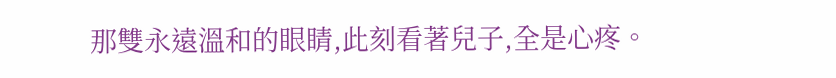那雙永遠溫和的眼睛,此刻看著兒子,全是心疼。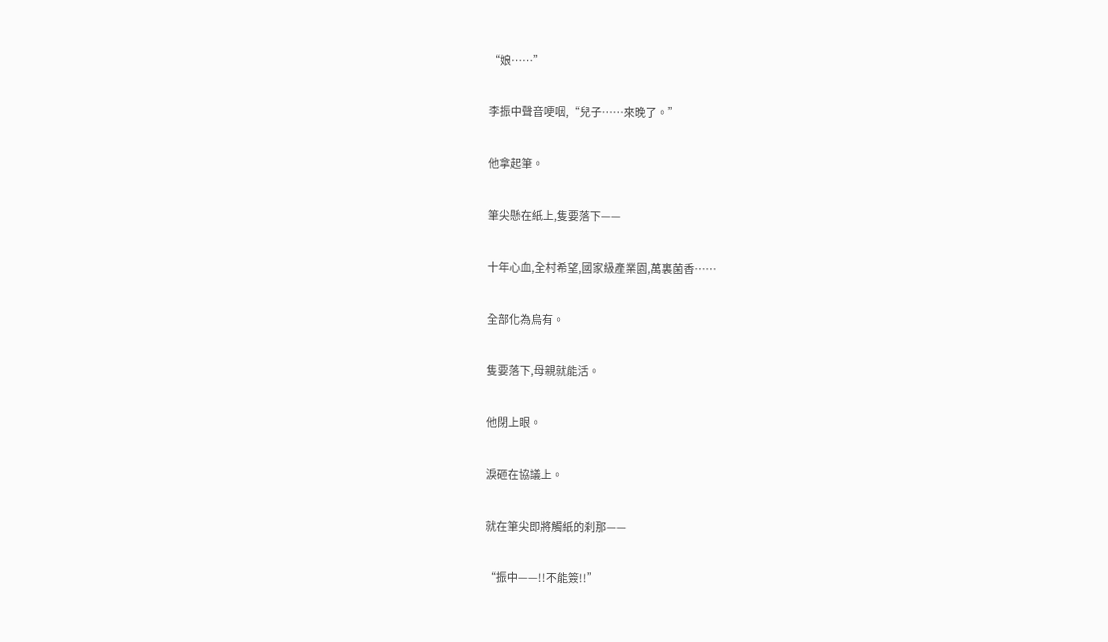“娘……”

李振中聲音哽咽,“兒子……來晚了。”

他拿起筆。

筆尖懸在紙上,隻要落下——

十年心血,全村希望,國家級產業園,萬裏菌香……

全部化為烏有。

隻要落下,母親就能活。

他閉上眼。

淚砸在協議上。

就在筆尖即將觸紙的刹那——

“振中——!!不能簽!!”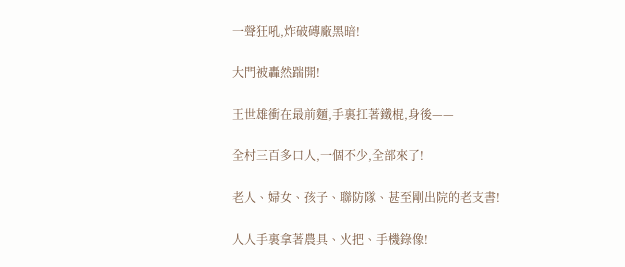一聲狂吼,炸破磚廠黑暗!

大門被轟然踹開!

王世雄衝在最前麵,手裏扛著鐵棍,身後——

全村三百多口人,一個不少,全部來了!

老人、婦女、孩子、聯防隊、甚至剛出院的老支書!

人人手裏拿著農具、火把、手機錄像!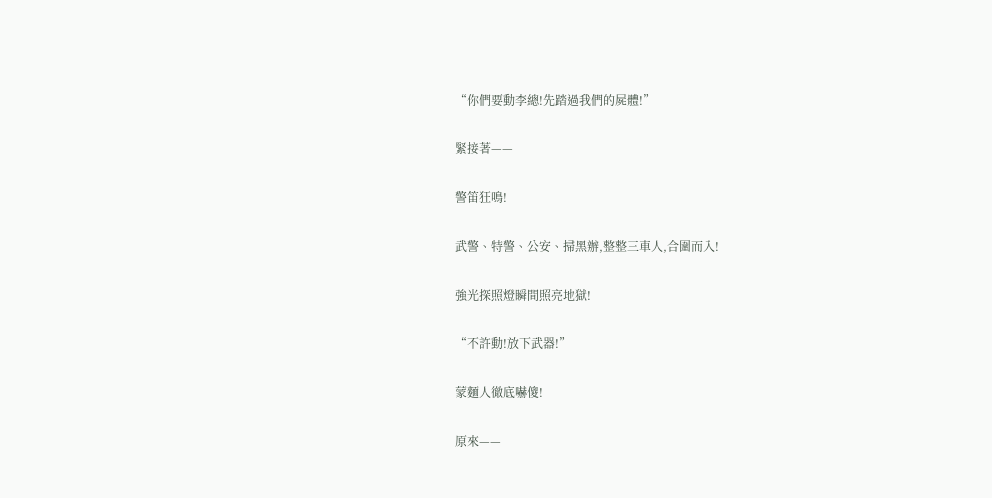“你們要動李總!先踏過我們的屍體!”

緊接著——

警笛狂鳴!

武警、特警、公安、掃黑辦,整整三車人,合圍而入!

強光探照燈瞬間照亮地獄!

“不許動!放下武器!”

蒙麵人徹底嚇傻!

原來——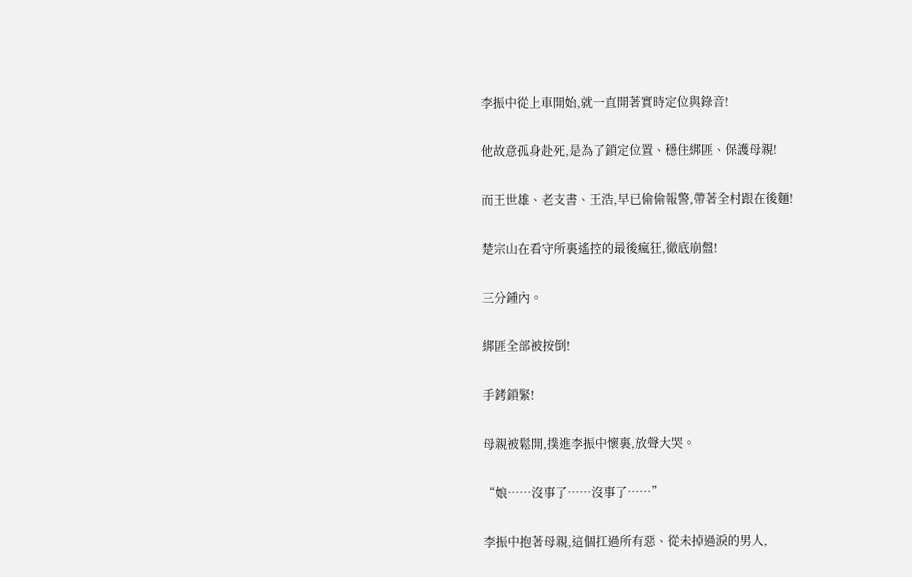李振中從上車開始,就一直開著實時定位與錄音!

他故意孤身赴死,是為了鎖定位置、穩住綁匪、保護母親!

而王世雄、老支書、王浩,早已偷偷報警,帶著全村跟在後麵!

楚宗山在看守所裏遙控的最後瘋狂,徹底崩盤!

三分鍾內。

綁匪全部被按倒!

手銬鎖緊!

母親被鬆開,撲進李振中懷裏,放聲大哭。

“娘……沒事了……沒事了……”

李振中抱著母親,這個扛過所有惡、從未掉過淚的男人,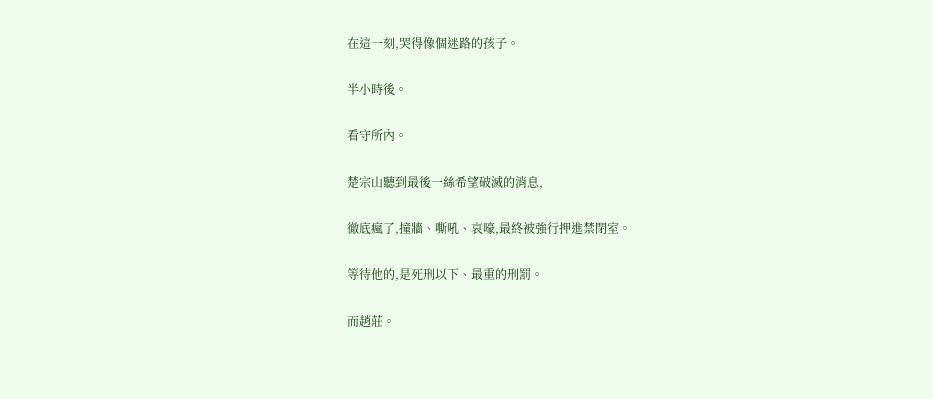在這一刻,哭得像個迷路的孩子。

半小時後。

看守所內。

楚宗山聽到最後一絲希望破滅的消息,

徹底瘋了,撞牆、嘶吼、哀嚎,最終被強行押進禁閉室。

等待他的,是死刑以下、最重的刑罰。

而趙莊。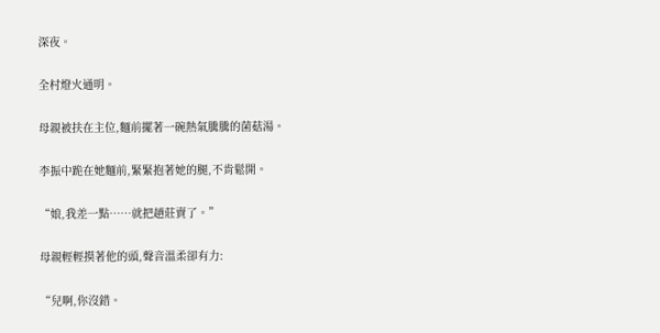深夜。

全村燈火通明。

母親被扶在主位,麵前擺著一碗熱氣騰騰的菌菇湯。

李振中跪在她麵前,緊緊抱著她的腿,不肯鬆開。

“娘,我差一點……就把趙莊賣了。”

母親輕輕摸著他的頭,聲音溫柔卻有力:

“兒啊,你沒錯。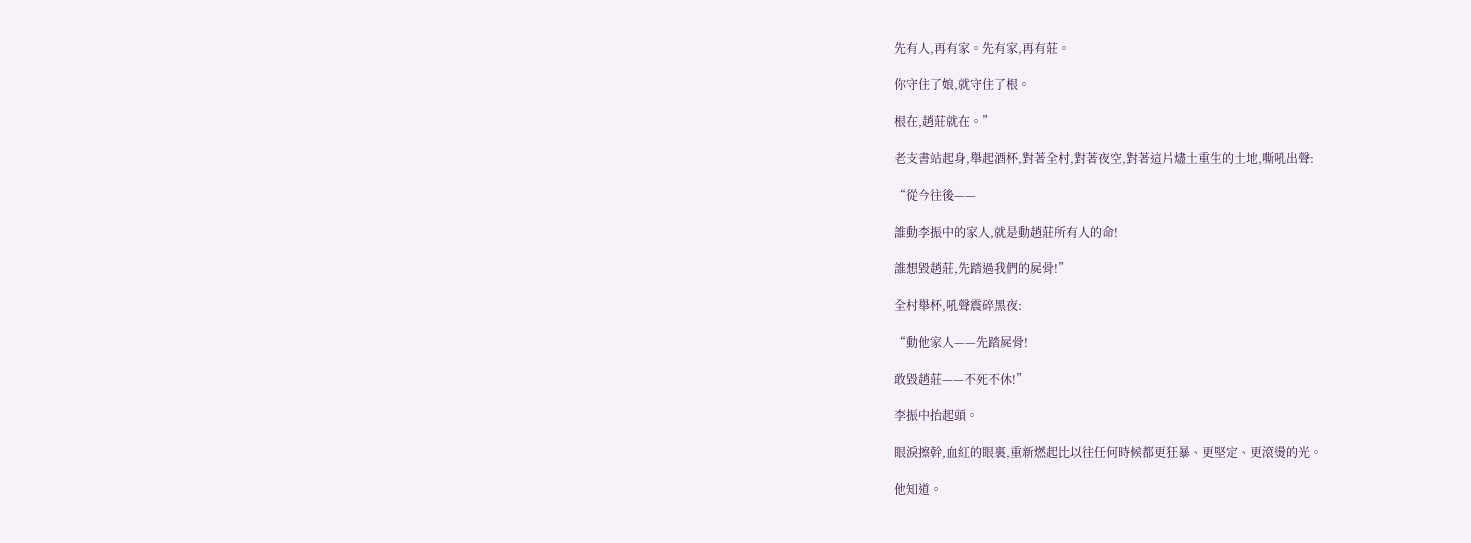先有人,再有家。先有家,再有莊。

你守住了娘,就守住了根。

根在,趙莊就在。”

老支書站起身,舉起酒杯,對著全村,對著夜空,對著這片燼土重生的土地,嘶吼出聲:

“從今往後——

誰動李振中的家人,就是動趙莊所有人的命!

誰想毀趙莊,先踏過我們的屍骨!”

全村舉杯,吼聲震碎黑夜:

“動他家人——先踏屍骨!

敢毀趙莊——不死不休!”

李振中抬起頭。

眼淚擦幹,血紅的眼裏,重新燃起比以往任何時候都更狂暴、更堅定、更滾燙的光。

他知道。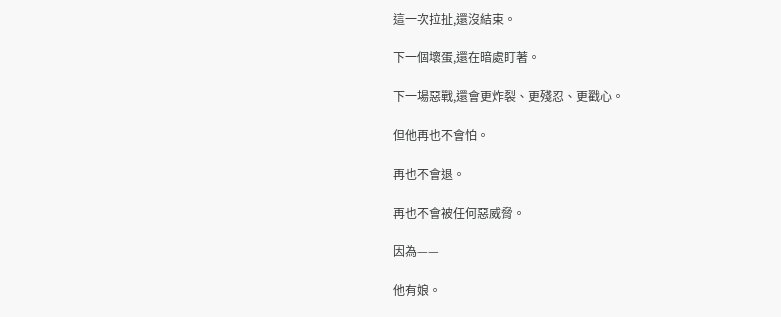這一次拉扯,還沒結束。

下一個壞蛋,還在暗處盯著。

下一場惡戰,還會更炸裂、更殘忍、更戳心。

但他再也不會怕。

再也不會退。

再也不會被任何惡威脅。

因為——

他有娘。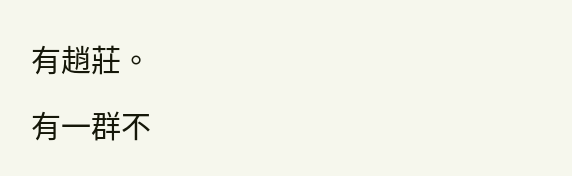有趙莊。

有一群不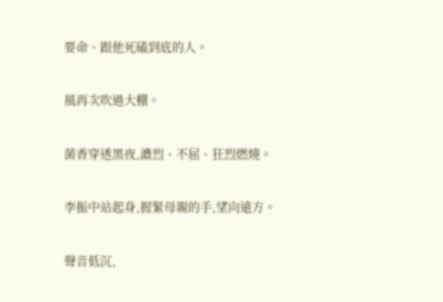要命、跟他死磕到底的人。

風再次吹過大棚。

菌香穿透黑夜,濃烈、不屈、狂烈燃燒。

李振中站起身,握緊母親的手,望向遠方。

聲音低沉,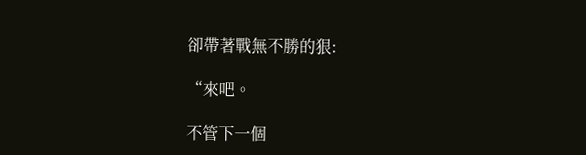卻帶著戰無不勝的狠:

“來吧。

不管下一個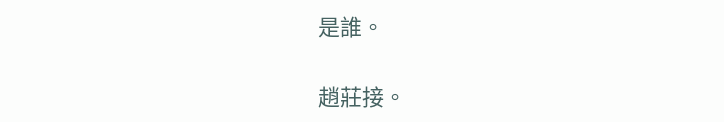是誰。

趙莊接。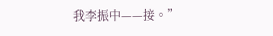我李振中——接。”